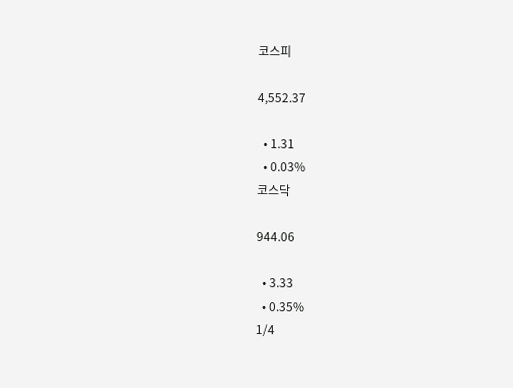코스피

4,552.37

  • 1.31
  • 0.03%
코스닥

944.06

  • 3.33
  • 0.35%
1/4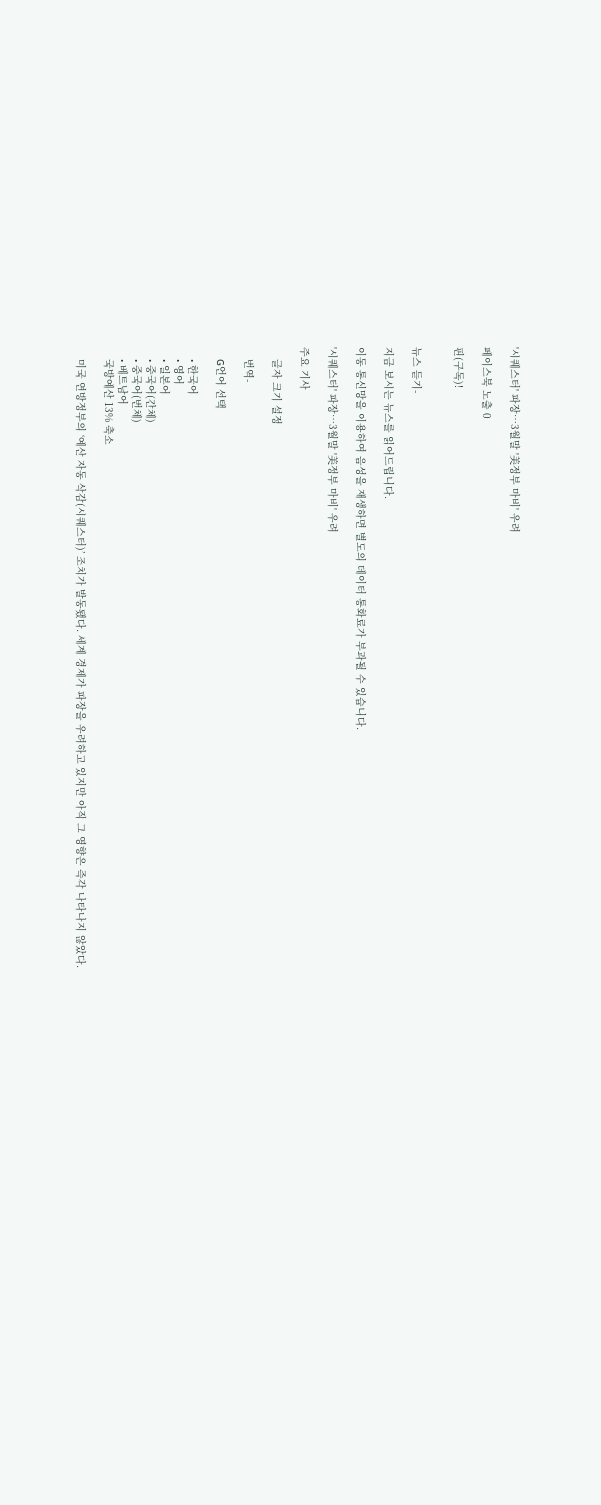'시퀘스터' 파장…3월말 '美정부 마비' 우려

페이스북 노출 0

핀(구독)!


뉴스 듣기-

지금 보시는 뉴스를 읽어드립니다.

이동 통신망을 이용하여 음성을 재생하면 별도의 데이터 통화료가 부과될 수 있습니다.

'시퀘스터' 파장…3월말 '美정부 마비' 우려

주요 기사

    글자 크기 설정

    번역-

    G언어 선택

    • 한국어
    • 영어
    • 일본어
    • 중국어(간체)
    • 중국어(번체)
    • 베트남어
    국방예산 13% 축소

    미국 연방정부의 ‘예산 자동 삭감(시퀘스터)’ 조치가 발동됐다. 세계 경제가 파장을 우려하고 있지만 아직 그 영향은 즉각 나타나지 않았다.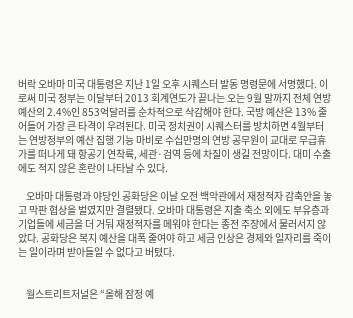버락 오바마 미국 대통령은 지난 1일 오후 시퀘스터 발동 명령문에 서명했다. 이로써 미국 정부는 이달부터 2013 회계연도가 끝나는 오는 9월 말까지 전체 연방 예산의 2.4%인 853억달러를 순차적으로 삭감해야 한다. 국방 예산은 13% 줄어들어 가장 큰 타격이 우려된다. 미국 정치권이 시퀘스터를 방치하면 4월부터는 연방정부의 예산 집행 기능 마비로 수십만명의 연방 공무원이 교대로 무급휴가를 떠나게 돼 항공기 연착륙, 세관·검역 등에 차질이 생길 전망이다. 대미 수출에도 적지 않은 혼란이 나타날 수 있다.

    오바마 대통령과 야당인 공화당은 이날 오전 백악관에서 재정적자 감축안을 놓고 막판 협상을 벌였지만 결렬됐다. 오바마 대통령은 지출 축소 외에도 부유층과 기업들에 세금을 더 거둬 재정적자를 메워야 한다는 종전 주장에서 물러서지 않았다. 공화당은 복지 예산을 대폭 줄여야 하고 세금 인상은 경제와 일자리를 죽이는 일이라며 받아들일 수 없다고 버텼다.


    월스트리트저널은 “올해 잠정 예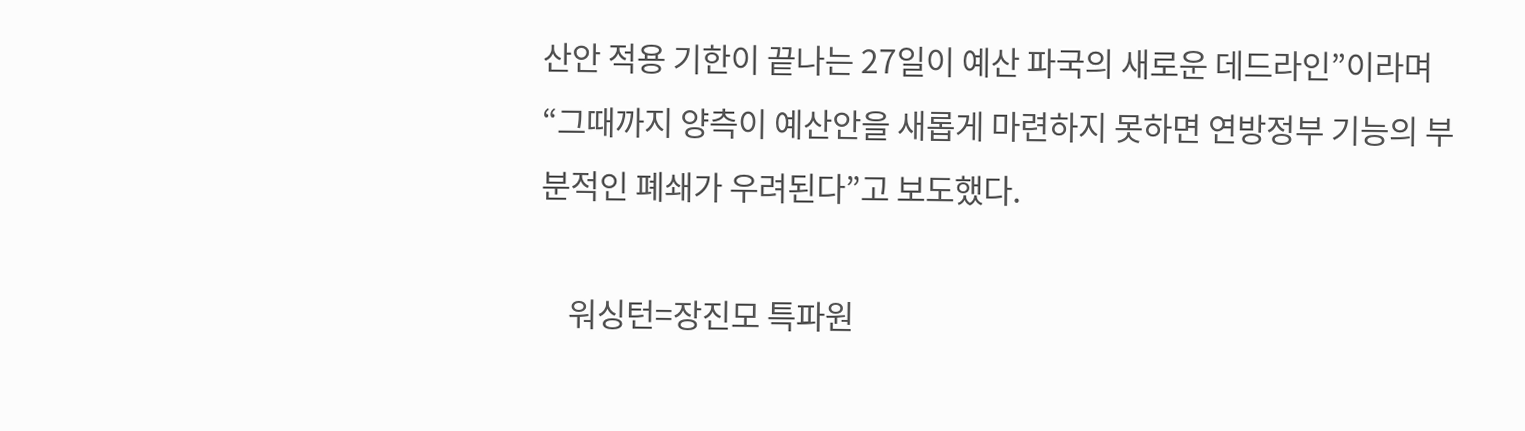산안 적용 기한이 끝나는 27일이 예산 파국의 새로운 데드라인”이라며 “그때까지 양측이 예산안을 새롭게 마련하지 못하면 연방정부 기능의 부분적인 폐쇄가 우려된다”고 보도했다.

    워싱턴=장진모 특파원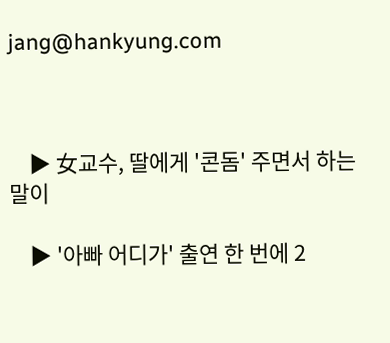jang@hankyung.com



    ▶ 女교수, 딸에게 '콘돔' 주면서 하는 말이

    ▶ '아빠 어디가' 출연 한 번에 2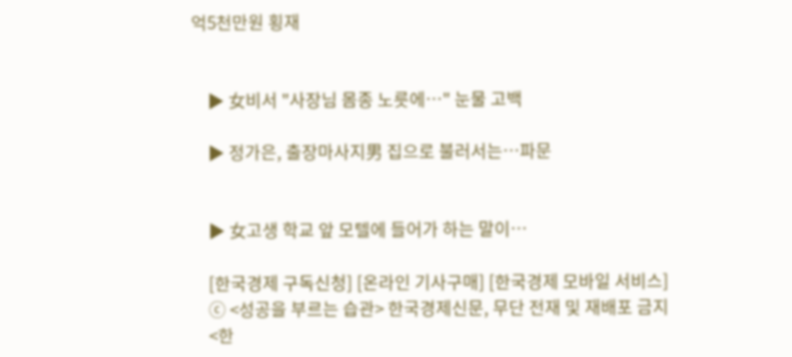억5천만원 횡재


    ▶ 女비서 "사장님 몸종 노릇에…" 눈물 고백

    ▶ 정가은, 출장마사지男 집으로 불러서는…파문


    ▶ 女고생 학교 앞 모텔에 들어가 하는 말이…

    [한국경제 구독신청] [온라인 기사구매] [한국경제 모바일 서비스]
    ⓒ <성공을 부르는 습관> 한국경제신문, 무단 전재 및 재배포 금지
    <한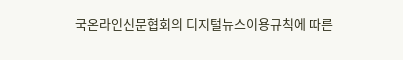국온라인신문협회의 디지털뉴스이용규칙에 따른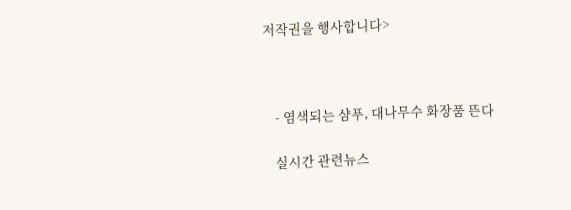저작권을 행사합니다>



    - 염색되는 샴푸, 대나무수 화장품 뜬다

    실시간 관련뉴스